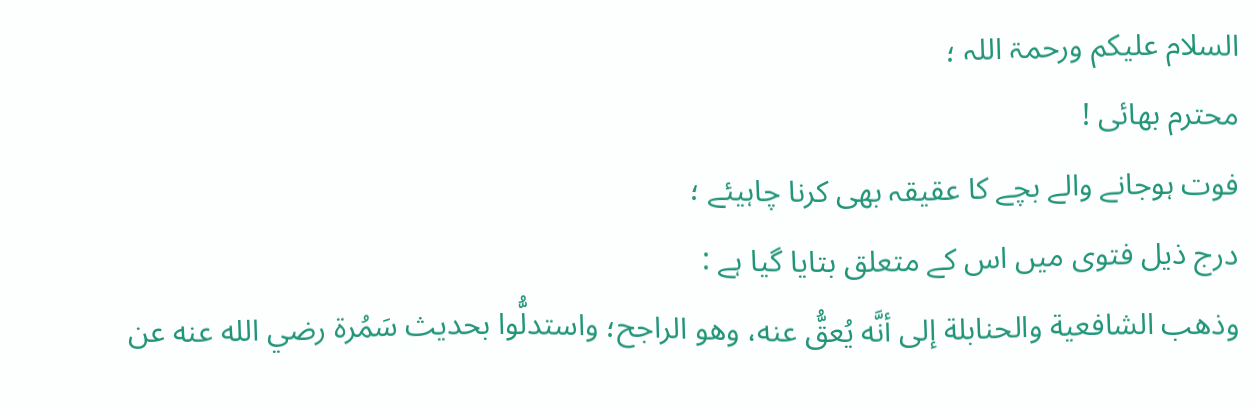السلام علیکم ورحمۃ اللہ ؛
محترم بھائی !
فوت ہوجانے والے بچے کا عقیقہ بھی کرنا چاہیئے ؛
درج ذیل فتوی میں اس کے متعلق بتایا گیا ہے :
وذهب الشافعية والحنابلة إلى أنَّه يُعقُّ عنه، وهو الراجح؛ واستدلُّوا بحديث سَمُرة رضي الله عنه عن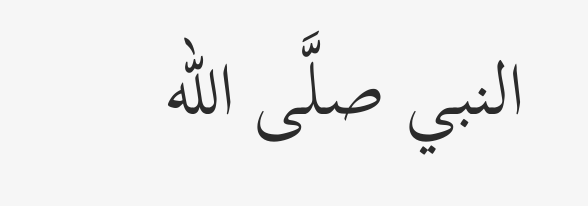النبي صلَّى الله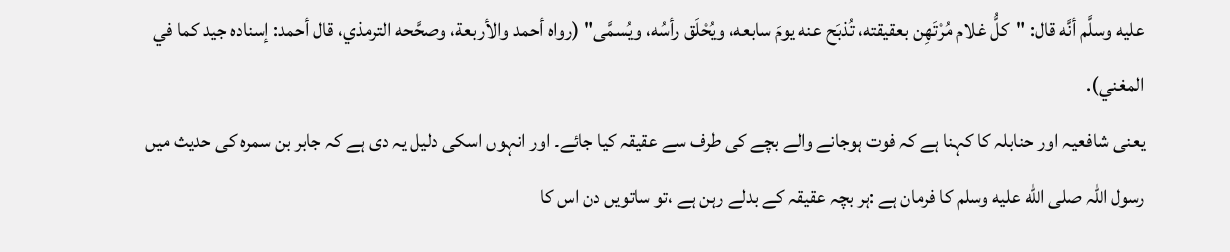عليه وسلَّم أنَّه قال: "كلُّ غلام مُرْتَهِن بعقيقته، تُذبَح عنه يومَ سابعه، ويُحْلَق رأسُه، ويُسمَّى" (رواه أحمد والأربعة، وصحَّحه الترمذي، قال أحمد: إسناده جيد كما في المغني).
یعنی شافعیہ اور حنابلہ کا کہنا ہے کہ فوت ہوجانے والے بچے کی طرف سے عقیقہ کیا جائے۔ اور انہوں اسکی دلیل یہ دی ہے کہ جابر بن سمرہ کی حدیث میں رسول اللہ صلى الله عليه وسلم کا فرمان ہے :ہر بچہ عقیقہ کے بدلے رہن ہے ،تو ساتویں دن اس کا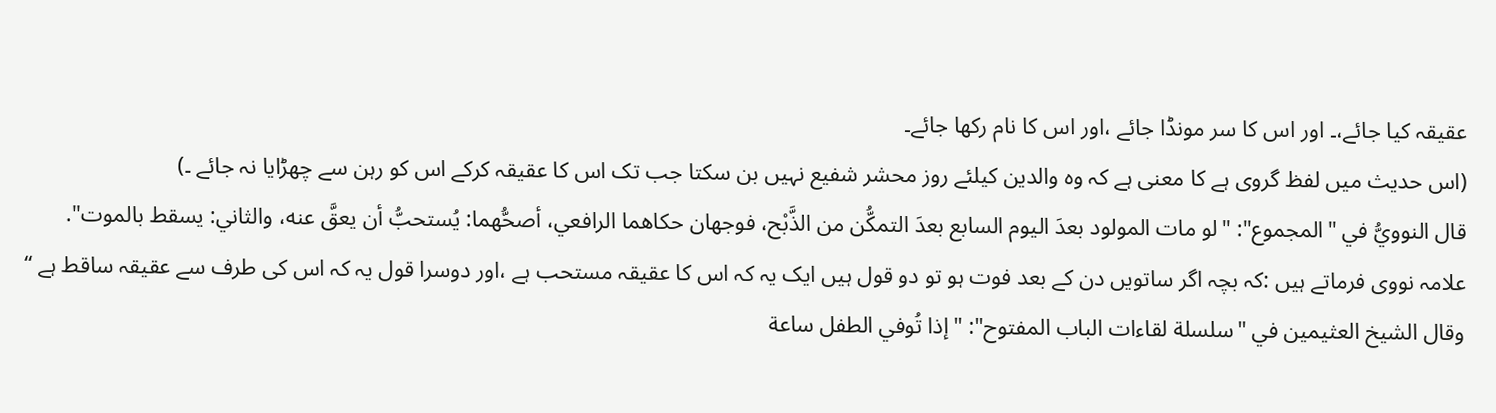عقیقہ کیا جائے،۔ اور اس کا سر مونڈا جائے ،اور اس کا نام رکھا جائے۔
(اس حدیث میں لفظ گروی ہے کا معنی ہے کہ وہ والدین کیلئے روز محشر شفیع نہیں بن سکتا جب تک اس کا عقیقہ کرکے اس کو رہن سے چھڑایا نہ جائے ۔)
قال النوويُّ في "المجموع": "لو مات المولود بعدَ اليوم السابع بعدَ التمكُّن من الذَّبْح، فوجهان حكاهما الرافعي، أصحُّهما: يُستحبُّ أن يعقَّ عنه، والثاني: يسقط بالموت".
علامہ نووی فرماتے ہیں :کہ بچہ اگر ساتویں دن کے بعد فوت ہو تو دو قول ہیں ایک یہ کہ اس کا عقیقہ مستحب ہے ،اور دوسرا قول یہ کہ اس کی طرف سے عقیقہ ساقط ہے ‘‘
وقال الشيخ العثيمين في "سلسلة لقاءات الباب المفتوح": "إذا تُوفي الطفل ساعة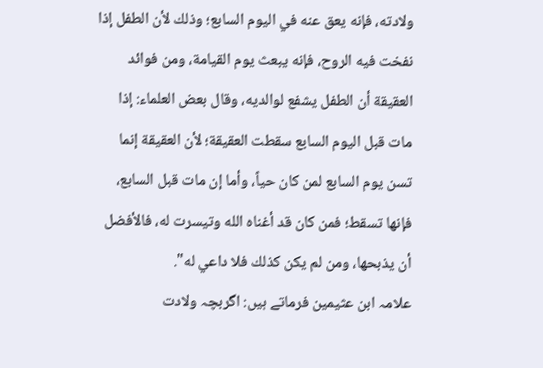ولادته، فإنه يعق عنه في اليوم السابع؛ وذلك لأن الطفل إذا نفخت فيه الروح، فإنه يبعث يوم القيامة، ومن فوائد العقيقة أن الطفل يشفع لوالديه، وقال بعض العلماء: إذا مات قبل اليوم السابع سقطت العقيقة؛ لأن العقيقة إنما تسن يوم السابع لمن كان حياً، وأما إن مات قبل السابع، فإنها تسقط؛ فمن كان قد أغناه الله وتيسرت له، فالأفضل أن يذبحها، ومن لم يكن كذلك فلا داعي له".
علامہ ابن عثیمین فرماتے ہیں: اگربچہ ولادت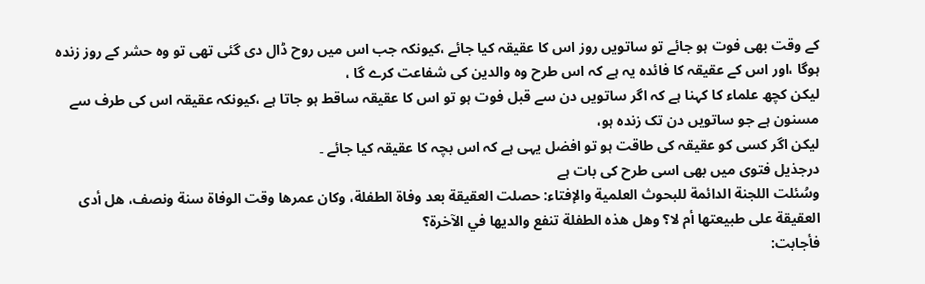کے وقت بھی فوت ہو جائے تو ساتویں روز اس کا عقیقہ کیا جائے ،کیونکہ جب اس میں روح ڈال دی گئی تھی تو وہ حشر کے روز زندہ ہوگا ،اور اس کے عقیقہ کا فائدہ یہ ہے کہ اس طرح وہ والدین کی شفاعت کرے گا ،
لیکن کچھ علماء کا کہنا ہے کہ اگر ساتویں دن سے قبل فوت ہو تو اس کا عقیقہ ساقط ہو جاتا ہے ،کیونکہ عقیقہ اس کی طرف سے مسنون ہے جو ساتویں دن تک زندہ ہو،
لیکن اگر کسی کو عقیقہ کی طاقت ہو تو افضل یہی ہے کہ اس بچہ کا عقیقہ کیا جائے ۔
درجذیل فتوی میں بھی اسی طرح کی بات ہے
وسُئلت اللجنة الدائمة للبحوث العلمية والإفتاء: حصلت العقيقة بعد وفاة الطفلة، وكان عمرها وقت الوفاة سنة ونصف، هل أدى العقيقة على طبيعتها أم لا؟ وهل هذه الطفلة تنفع والديها في الآخرة؟
فأجابت: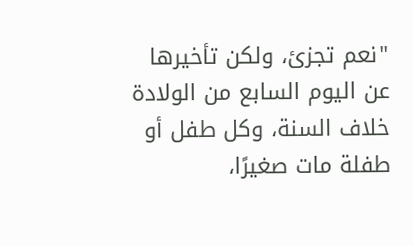"نعم تجزئ، ولكن تأخيرها عن اليوم السابع من الولادة خلاف السنة، وكل طفل أو طفلة مات صغيرًا،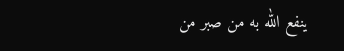ينفع الله به من صبر من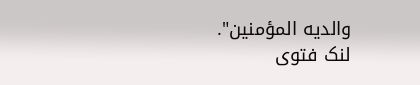والديه المؤمنين".
لنک فتوی